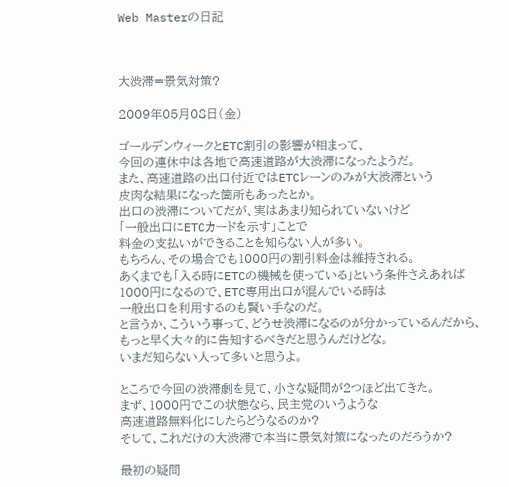Web Masterの日記



大渋滞=景気対策?

2009年05月08日(金)

ゴールデンウィークとETC割引の影響が相まって、
今回の連休中は各地で高速道路が大渋滞になったようだ。
また、高速道路の出口付近ではETCレーンのみが大渋滞という
皮肉な結果になった箇所もあったとか。
出口の渋滞についてだが、実はあまり知られていないけど
「一般出口にETCカードを示す」ことで
料金の支払いができることを知らない人が多い。
もちろん、その場合でも1000円の割引料金は維持される。
あくまでも「入る時にETCの機械を使っている」という条件さえあれば
1000円になるので、ETC専用出口が混んでいる時は
一般出口を利用するのも賢い手なのだ。
と言うか、こういう事って、どうせ渋滞になるのが分かっているんだから、
もっと早く大々的に告知するべきだと思うんだけどな。
いまだ知らない人って多いと思うよ。

ところで今回の渋滞劇を見て、小さな疑問が2つほど出てきた。
まず、1000円でこの状態なら、民主党のいうような
高速道路無料化にしたらどうなるのか?
そして、これだけの大渋滞で本当に景気対策になったのだろうか?

最初の疑問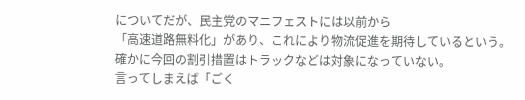についてだが、民主党のマニフェストには以前から
「高速道路無料化」があり、これにより物流促進を期待しているという。
確かに今回の割引措置はトラックなどは対象になっていない。
言ってしまえば「ごく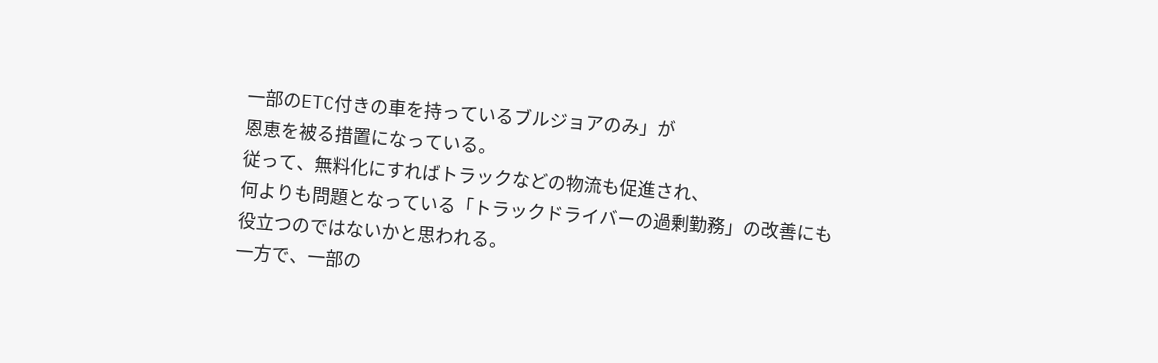一部のETC付きの車を持っているブルジョアのみ」が
恩恵を被る措置になっている。
従って、無料化にすればトラックなどの物流も促進され、
何よりも問題となっている「トラックドライバーの過剰勤務」の改善にも
役立つのではないかと思われる。
一方で、一部の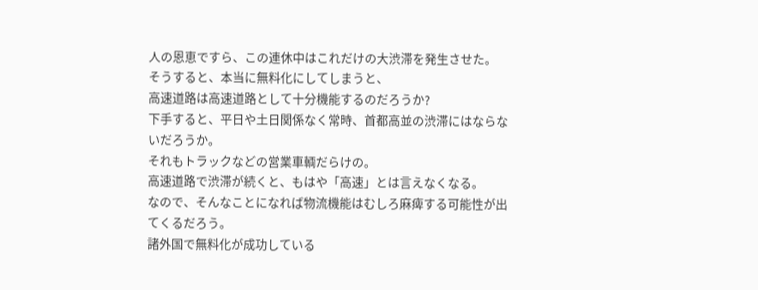人の恩恵ですら、この連休中はこれだけの大渋滞を発生させた。
そうすると、本当に無料化にしてしまうと、
高速道路は高速道路として十分機能するのだろうか?
下手すると、平日や土日関係なく常時、首都高並の渋滞にはならないだろうか。
それもトラックなどの営業車輌だらけの。
高速道路で渋滞が続くと、もはや「高速」とは言えなくなる。
なので、そんなことになれば物流機能はむしろ麻痺する可能性が出てくるだろう。
諸外国で無料化が成功している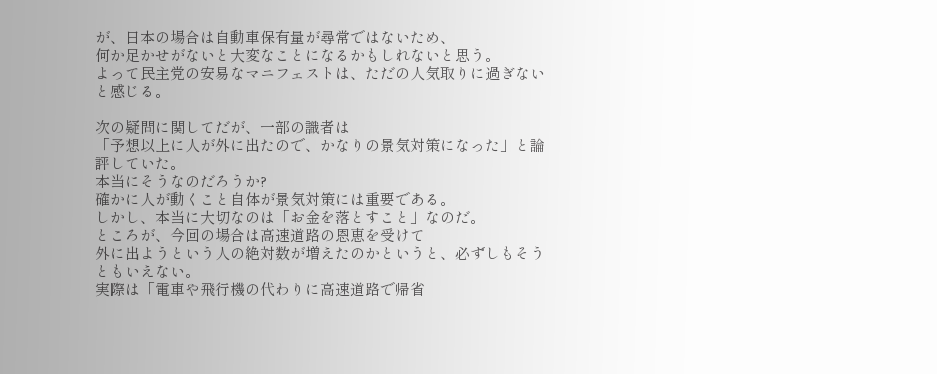が、日本の場合は自動車保有量が尋常ではないため、
何か足かせがないと大変なことになるかもしれないと思う。
よって民主党の安易なマニフェストは、ただの人気取りに過ぎないと感じる。

次の疑問に関してだが、一部の識者は
「予想以上に人が外に出たので、かなりの景気対策になった」と論評していた。
本当にそうなのだろうか?
確かに人が動くこと自体が景気対策には重要である。
しかし、本当に大切なのは「お金を落とすこと」なのだ。
ところが、今回の場合は高速道路の恩恵を受けて
外に出ようという人の絶対数が増えたのかというと、必ずしもそうともいえない。
実際は「電車や飛行機の代わりに高速道路で帰省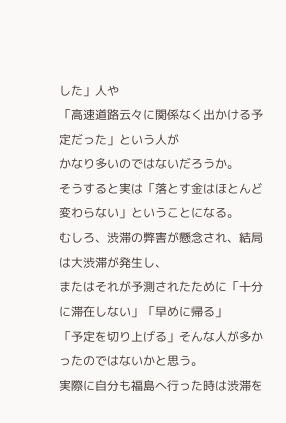した」人や
「高速道路云々に関係なく出かける予定だった」という人が
かなり多いのではないだろうか。
そうすると実は「落とす金はほとんど変わらない」ということになる。
むしろ、渋滞の弊害が懸念され、結局は大渋滞が発生し、
またはそれが予測されたために「十分に滞在しない」「早めに帰る」
「予定を切り上げる」そんな人が多かったのではないかと思う。
実際に自分も福島へ行った時は渋滞を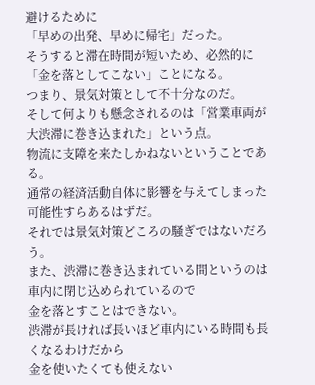避けるために
「早めの出発、早めに帰宅」だった。
そうすると滞在時間が短いため、必然的に「金を落としてこない」ことになる。
つまり、景気対策として不十分なのだ。
そして何よりも懸念されるのは「営業車両が大渋滞に巻き込まれた」という点。
物流に支障を来たしかねないということである。
通常の経済活動自体に影響を与えてしまった可能性すらあるはずだ。
それでは景気対策どころの騒ぎではないだろう。
また、渋滞に巻き込まれている間というのは車内に閉じ込められているので
金を落とすことはできない。
渋滞が長ければ長いほど車内にいる時間も長くなるわけだから
金を使いたくても使えない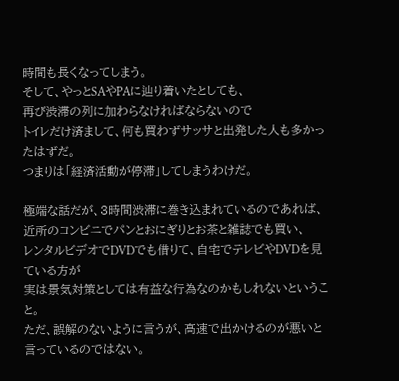時間も長くなってしまう。
そして、やっとSAやPAに辿り着いたとしても、
再び渋滞の列に加わらなければならないので
トイレだけ済まして、何も買わずサッサと出発した人も多かったはずだ。
つまりは「経済活動が停滞」してしまうわけだ。

極端な話だが、3時間渋滞に巻き込まれているのであれば、
近所のコンビニでパンとおにぎりとお茶と雑誌でも買い、
レンタルビデオでDVDでも借りて、自宅でテレビやDVDを見ている方が
実は景気対策としては有益な行為なのかもしれないということ。
ただ、誤解のないように言うが、高速で出かけるのが悪いと言っているのではない。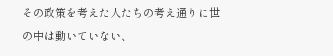その政策を考えた人たちの考え通りに世の中は動いていない、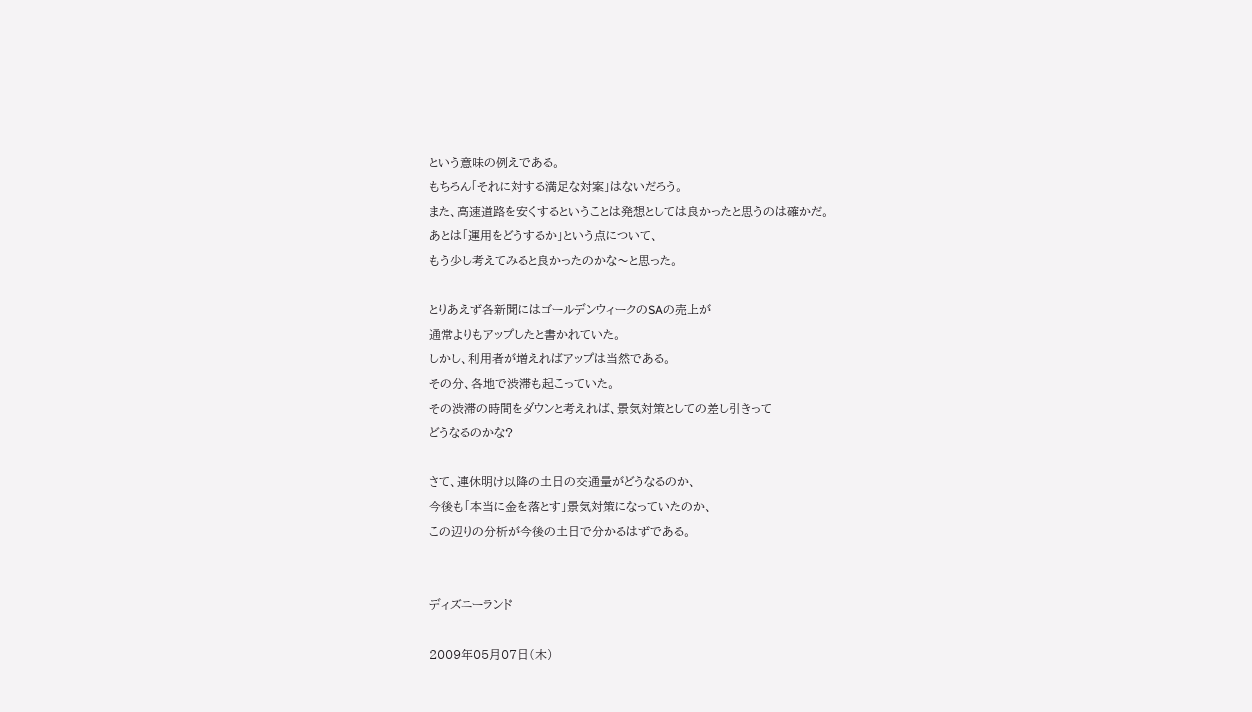という意味の例えである。
もちろん「それに対する満足な対案」はないだろう。
また、高速道路を安くするということは発想としては良かったと思うのは確かだ。
あとは「運用をどうするか」という点について、
もう少し考えてみると良かったのかな〜と思った。

とりあえず各新聞にはゴールデンウィークのSAの売上が
通常よりもアップしたと書かれていた。
しかし、利用者が増えればアップは当然である。
その分、各地で渋滞も起こっていた。
その渋滞の時間をダウンと考えれば、景気対策としての差し引きって
どうなるのかな?

さて、連休明け以降の土日の交通量がどうなるのか、
今後も「本当に金を落とす」景気対策になっていたのか、
この辺りの分析が今後の土日で分かるはずである。


ディズニーランド

2009年05月07日(木)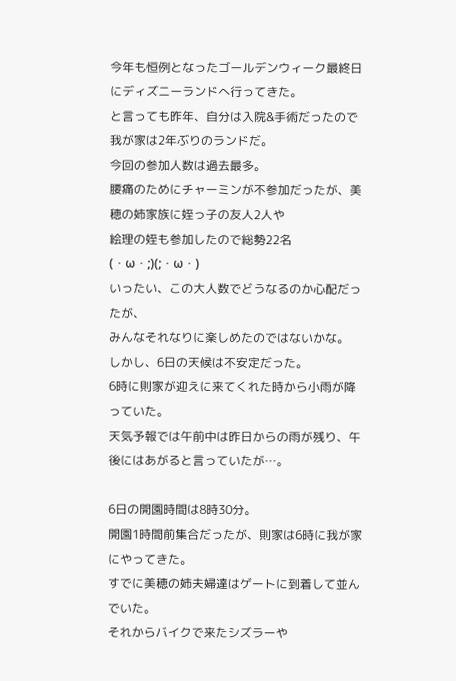今年も恒例となったゴールデンウィーク最終日にディズニーランドへ行ってきた。
と言っても昨年、自分は入院&手術だったので我が家は2年ぶりのランドだ。
今回の参加人数は過去最多。
腰痛のためにチャーミンが不参加だったが、美穂の姉家族に姪っ子の友人2人や
絵理の姪も参加したので総勢22名(・ω・;)(;・ω・)
いったい、この大人数でどうなるのか心配だったが、
みんなそれなりに楽しめたのではないかな。
しかし、6日の天候は不安定だった。
6時に則家が迎えに来てくれた時から小雨が降っていた。
天気予報では午前中は昨日からの雨が残り、午後にはあがると言っていたが…。

6日の開園時間は8時30分。
開園1時間前集合だったが、則家は6時に我が家にやってきた。
すでに美穂の姉夫婦達はゲートに到着して並んでいた。
それからバイクで来たシズラーや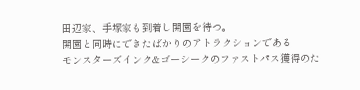田辺家、手塚家も到着し開園を待つ。
開園と同時にできたばかりのアトラクションである
モンスターズインク&ゴーシークのファストパス獲得のた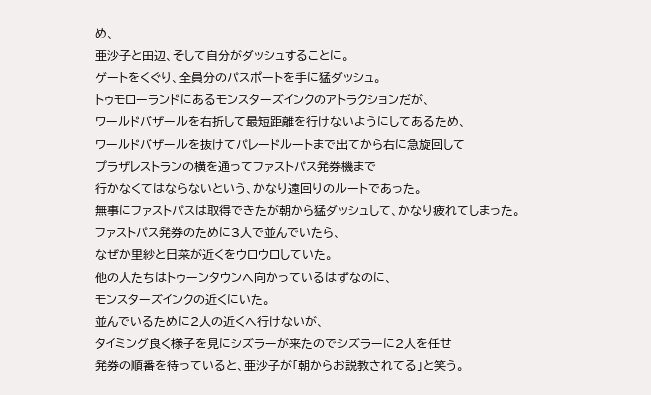め、
亜沙子と田辺、そして自分がダッシュすることに。
ゲートをくぐり、全員分のパスポートを手に猛ダッシュ。
トゥモローランドにあるモンスターズインクのアトラクションだが、
ワールドバザールを右折して最短距離を行けないようにしてあるため、
ワールドバザールを抜けてパレードルートまで出てから右に急旋回して
プラザレストランの横を通ってファストパス発券機まで
行かなくてはならないという、かなり遠回りのルートであった。
無事にファストパスは取得できたが朝から猛ダッシュして、かなり疲れてしまった。
ファストパス発券のために3人で並んでいたら、
なぜか里紗と日菜が近くをウロウロしていた。
他の人たちはトゥーンタウンへ向かっているはずなのに、
モンスターズインクの近くにいた。
並んでいるために2人の近くへ行けないが、
タイミング良く様子を見にシズラーが来たのでシズラーに2人を任せ
発券の順番を待っていると、亜沙子が「朝からお説教されてる」と笑う。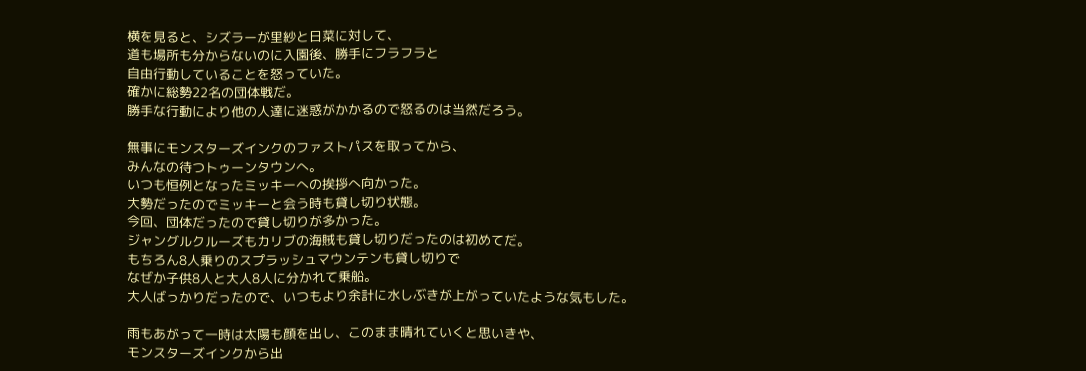横を見ると、シズラーが里紗と日菜に対して、
道も場所も分からないのに入園後、勝手にフラフラと
自由行動していることを怒っていた。
確かに総勢22名の団体戦だ。
勝手な行動により他の人達に迷惑がかかるので怒るのは当然だろう。

無事にモンスターズインクのファストパスを取ってから、
みんなの待つトゥーンタウンへ。
いつも恒例となったミッキーへの挨拶へ向かった。
大勢だったのでミッキーと会う時も貸し切り状態。
今回、団体だったので貸し切りが多かった。
ジャングルクルーズもカリブの海賊も貸し切りだったのは初めてだ。
もちろん8人乗りのスプラッシュマウンテンも貸し切りで
なぜか子供8人と大人8人に分かれて乗船。
大人ばっかりだったので、いつもより余計に水しぶきが上がっていたような気もした。

雨もあがって一時は太陽も顔を出し、このまま晴れていくと思いきや、
モンスターズインクから出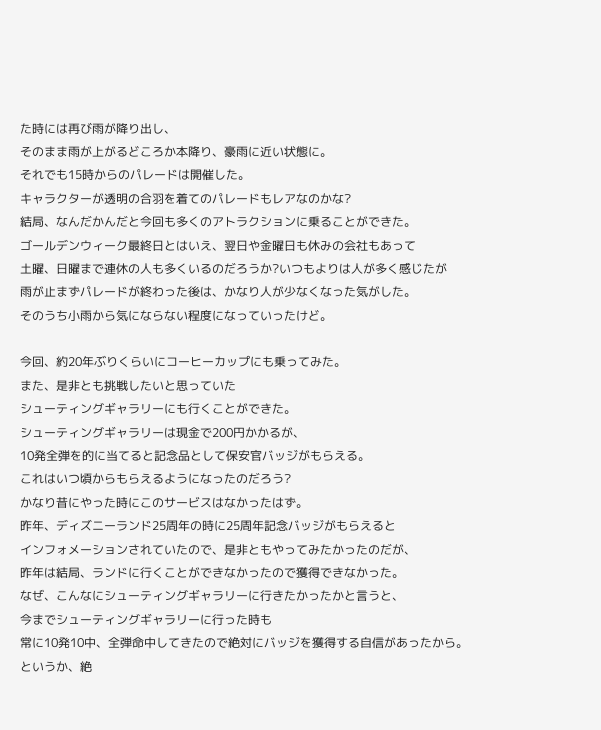た時には再び雨が降り出し、
そのまま雨が上がるどころか本降り、豪雨に近い状態に。
それでも15時からのパレードは開催した。
キャラクターが透明の合羽を着てのパレードもレアなのかな?
結局、なんだかんだと今回も多くのアトラクションに乗ることができた。
ゴールデンウィーク最終日とはいえ、翌日や金曜日も休みの会社もあって
土曜、日曜まで連休の人も多くいるのだろうか?いつもよりは人が多く感じたが
雨が止まずパレードが終わった後は、かなり人が少なくなった気がした。
そのうち小雨から気にならない程度になっていったけど。

今回、約20年ぶりくらいにコーヒーカップにも乗ってみた。
また、是非とも挑戦したいと思っていた
シューティングギャラリーにも行くことができた。
シューティングギャラリーは現金で200円かかるが、
10発全弾を的に当てると記念品として保安官バッジがもらえる。
これはいつ頃からもらえるようになったのだろう?
かなり昔にやった時にこのサービスはなかったはず。
昨年、ディズニーランド25周年の時に25周年記念バッジがもらえると
インフォメーションされていたので、是非ともやってみたかったのだが、
昨年は結局、ランドに行くことができなかったので獲得できなかった。
なぜ、こんなにシューティングギャラリーに行きたかったかと言うと、
今までシューティングギャラリーに行った時も
常に10発10中、全弾命中してきたので絶対にバッジを獲得する自信があったから。
というか、絶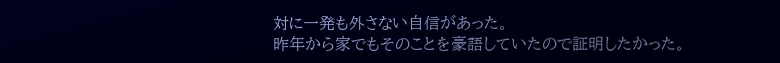対に一発も外さない自信があった。
昨年から家でもそのことを豪語していたので証明したかった。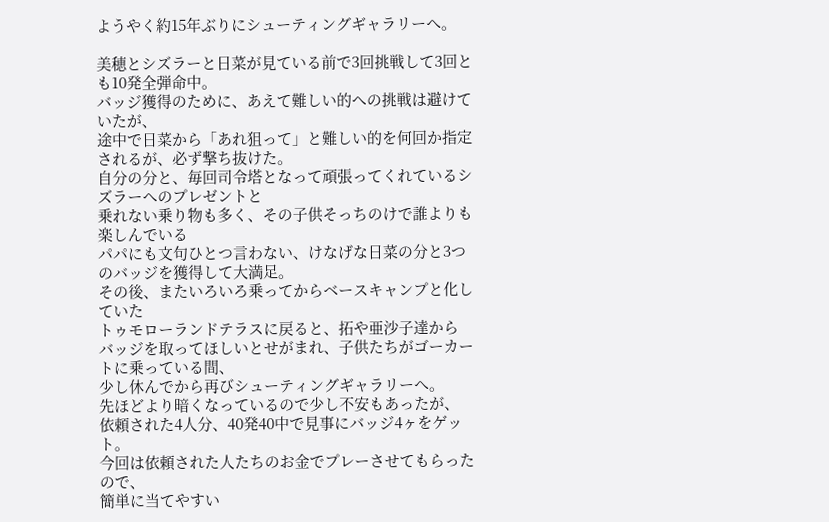ようやく約15年ぶりにシューティングギャラリーへ。

美穂とシズラーと日菜が見ている前で3回挑戦して3回とも10発全弾命中。
バッジ獲得のために、あえて難しい的への挑戦は避けていたが、
途中で日菜から「あれ狙って」と難しい的を何回か指定されるが、必ず撃ち抜けた。
自分の分と、毎回司令塔となって頑張ってくれているシズラーへのプレゼントと
乗れない乗り物も多く、その子供そっちのけで誰よりも楽しんでいる
パパにも文句ひとつ言わない、けなげな日菜の分と3つのバッジを獲得して大満足。
その後、またいろいろ乗ってからベースキャンプと化していた
トゥモローランドテラスに戻ると、拓や亜沙子達から
バッジを取ってほしいとせがまれ、子供たちがゴーカートに乗っている間、
少し休んでから再びシューティングギャラリーへ。
先ほどより暗くなっているので少し不安もあったが、
依頼された4人分、40発40中で見事にバッジ4ヶをゲット。
今回は依頼された人たちのお金でプレーさせてもらったので、
簡単に当てやすい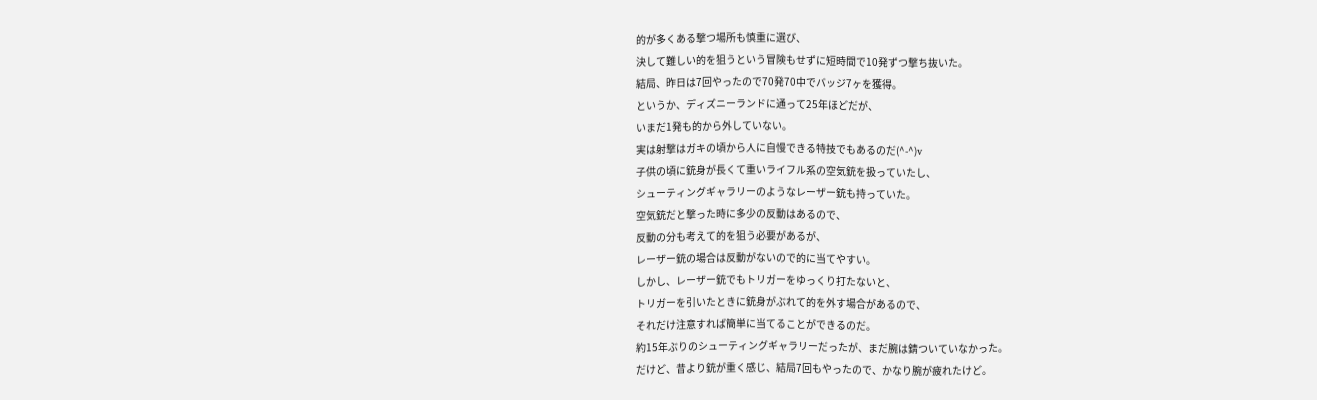的が多くある撃つ場所も慎重に選び、
決して難しい的を狙うという冒険もせずに短時間で10発ずつ撃ち抜いた。
結局、昨日は7回やったので70発70中でバッジ7ヶを獲得。
というか、ディズニーランドに通って25年ほどだが、
いまだ1発も的から外していない。
実は射撃はガキの頃から人に自慢できる特技でもあるのだ(^-^)v
子供の頃に銃身が長くて重いライフル系の空気銃を扱っていたし、
シューティングギャラリーのようなレーザー銃も持っていた。
空気銃だと撃った時に多少の反動はあるので、
反動の分も考えて的を狙う必要があるが、
レーザー銃の場合は反動がないので的に当てやすい。
しかし、レーザー銃でもトリガーをゆっくり打たないと、
トリガーを引いたときに銃身がぶれて的を外す場合があるので、
それだけ注意すれば簡単に当てることができるのだ。
約15年ぶりのシューティングギャラリーだったが、まだ腕は錆ついていなかった。
だけど、昔より銃が重く感じ、結局7回もやったので、かなり腕が疲れたけど。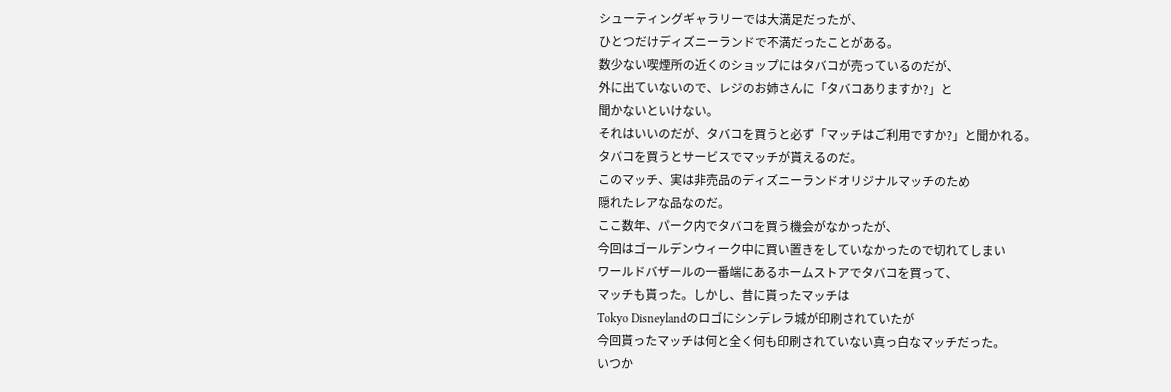シューティングギャラリーでは大満足だったが、
ひとつだけディズニーランドで不満だったことがある。
数少ない喫煙所の近くのショップにはタバコが売っているのだが、
外に出ていないので、レジのお姉さんに「タバコありますか?」と
聞かないといけない。
それはいいのだが、タバコを買うと必ず「マッチはご利用ですか?」と聞かれる。
タバコを買うとサービスでマッチが貰えるのだ。
このマッチ、実は非売品のディズニーランドオリジナルマッチのため
隠れたレアな品なのだ。
ここ数年、パーク内でタバコを買う機会がなかったが、
今回はゴールデンウィーク中に買い置きをしていなかったので切れてしまい
ワールドバザールの一番端にあるホームストアでタバコを買って、
マッチも貰った。しかし、昔に貰ったマッチは
Tokyo Disneylandのロゴにシンデレラ城が印刷されていたが
今回貰ったマッチは何と全く何も印刷されていない真っ白なマッチだった。
いつか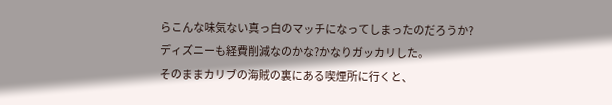らこんな味気ない真っ白のマッチになってしまったのだろうか?
ディズニーも経費削減なのかな?かなりガッカリした。
そのままカリブの海賊の裏にある喫煙所に行くと、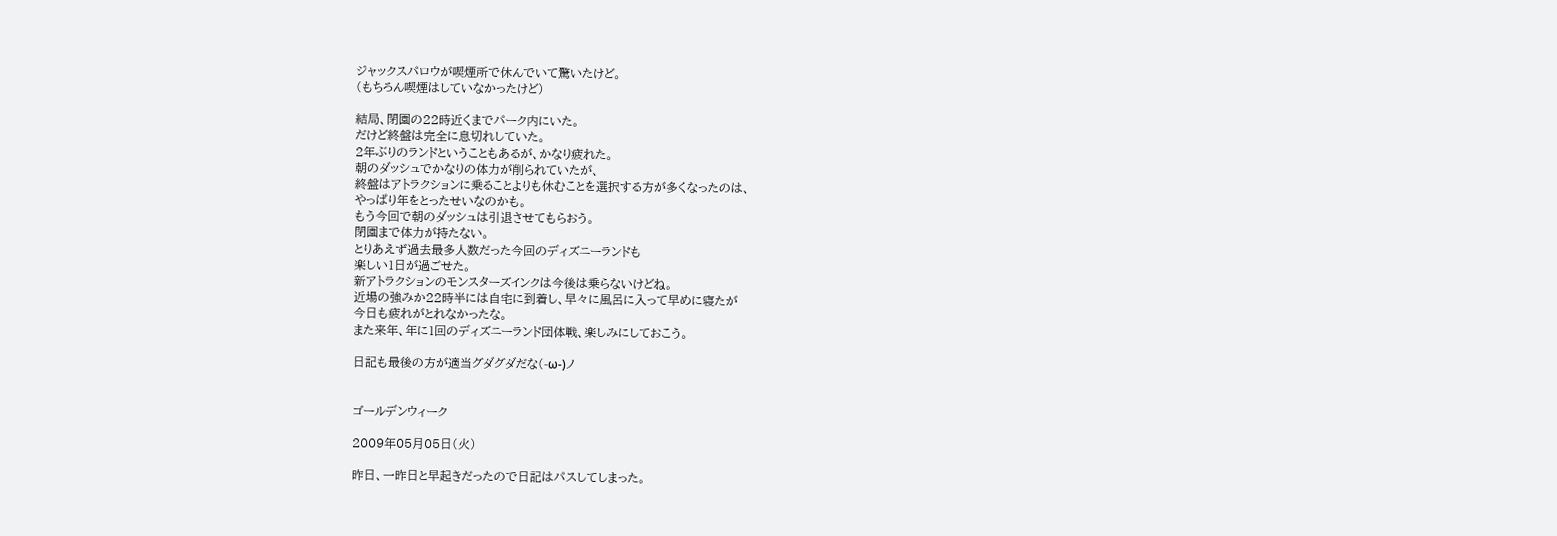ジャックスパロウが喫煙所で休んでいて驚いたけど。
(もちろん喫煙はしていなかったけど)

結局、閉園の22時近くまでパーク内にいた。
だけど終盤は完全に息切れしていた。
2年ぶりのランドということもあるが、かなり疲れた。
朝のダッシュでかなりの体力が削られていたが、
終盤はアトラクションに乗ることよりも休むことを選択する方が多くなったのは、
やっぱり年をとったせいなのかも。
もう今回で朝のダッシュは引退させてもらおう。
閉園まで体力が持たない。
とりあえず過去最多人数だった今回のディズニーランドも
楽しい1日が過ごせた。
新アトラクションのモンスターズインクは今後は乗らないけどね。
近場の強みか22時半には自宅に到着し、早々に風呂に入って早めに寝たが
今日も疲れがとれなかったな。
また来年、年に1回のディズニーランド団体戦、楽しみにしておこう。

日記も最後の方が適当グダグダだな(-ω-)ノ


ゴールデンウィーク

2009年05月05日(火)

昨日、一昨日と早起きだったので日記はパスしてしまった。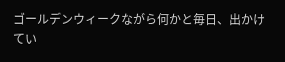ゴールデンウィークながら何かと毎日、出かけてい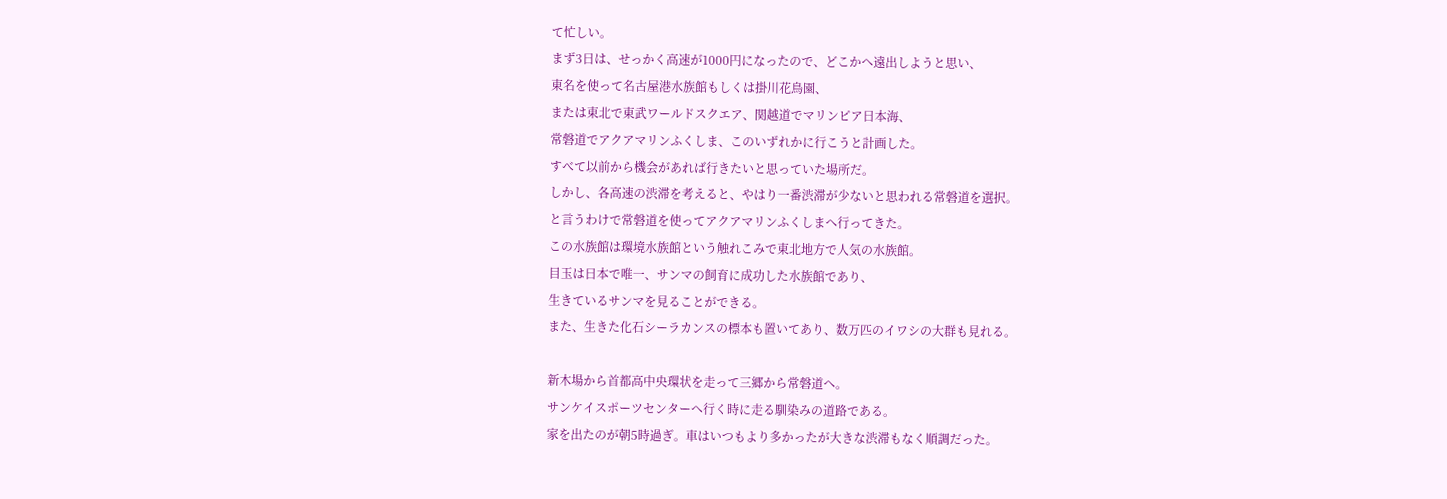て忙しい。
まず3日は、せっかく高速が1000円になったので、どこかへ遠出しようと思い、
東名を使って名古屋港水族館もしくは掛川花鳥園、
または東北で東武ワールドスクエア、関越道でマリンピア日本海、
常磐道でアクアマリンふくしま、このいずれかに行こうと計画した。
すべて以前から機会があれば行きたいと思っていた場所だ。
しかし、各高速の渋滞を考えると、やはり一番渋滞が少ないと思われる常磐道を選択。
と言うわけで常磐道を使ってアクアマリンふくしまへ行ってきた。
この水族館は環境水族館という触れこみで東北地方で人気の水族館。
目玉は日本で唯一、サンマの飼育に成功した水族館であり、
生きているサンマを見ることができる。
また、生きた化石シーラカンスの標本も置いてあり、数万匹のイワシの大群も見れる。

新木場から首都高中央環状を走って三郷から常磐道へ。
サンケイスポーツセンターへ行く時に走る馴染みの道路である。
家を出たのが朝5時過ぎ。車はいつもより多かったが大きな渋滞もなく順調だった。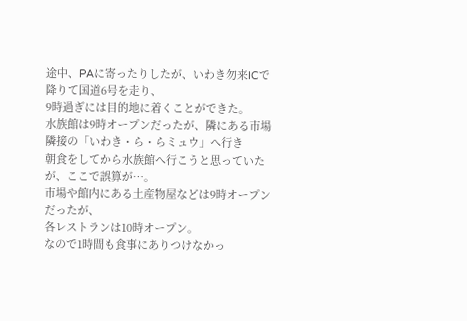途中、PAに寄ったりしたが、いわき勿来ICで降りて国道6号を走り、
9時過ぎには目的地に着くことができた。
水族館は9時オープンだったが、隣にある市場隣接の「いわき・ら・らミュウ」へ行き
朝食をしてから水族館へ行こうと思っていたが、ここで誤算が…。
市場や館内にある土産物屋などは9時オープンだったが、
各レストランは10時オープン。
なので1時間も食事にありつけなかっ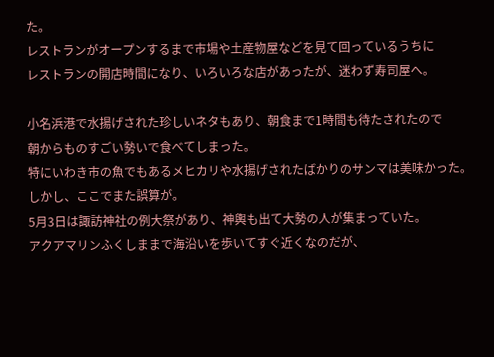た。
レストランがオープンするまで市場や土産物屋などを見て回っているうちに
レストランの開店時間になり、いろいろな店があったが、迷わず寿司屋へ。

小名浜港で水揚げされた珍しいネタもあり、朝食まで1時間も待たされたので
朝からものすごい勢いで食べてしまった。
特にいわき市の魚でもあるメヒカリや水揚げされたばかりのサンマは美味かった。
しかし、ここでまた誤算が。
5月3日は諏訪神社の例大祭があり、神輿も出て大勢の人が集まっていた。
アクアマリンふくしままで海沿いを歩いてすぐ近くなのだが、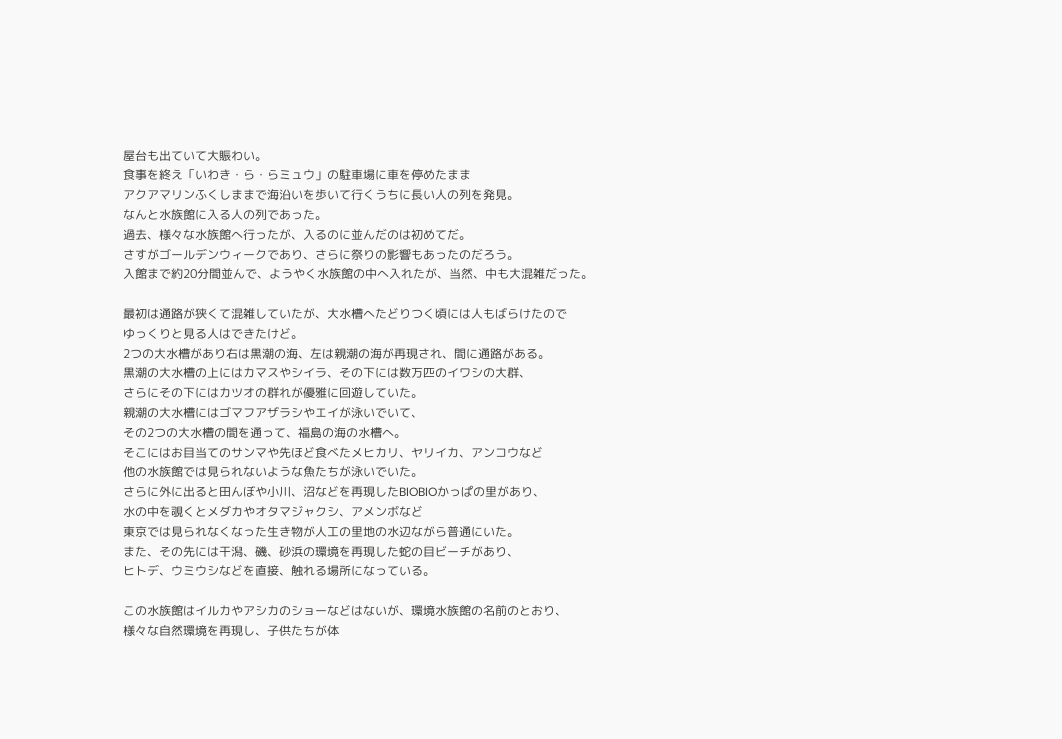屋台も出ていて大賑わい。
食事を終え「いわき・ら・らミュウ」の駐車場に車を停めたまま
アクアマリンふくしままで海沿いを歩いて行くうちに長い人の列を発見。
なんと水族館に入る人の列であった。
過去、様々な水族館へ行ったが、入るのに並んだのは初めてだ。
さすがゴールデンウィークであり、さらに祭りの影響もあったのだろう。
入館まで約20分間並んで、ようやく水族館の中へ入れたが、当然、中も大混雑だった。

最初は通路が狭くて混雑していたが、大水槽へたどりつく頃には人もばらけたので
ゆっくりと見る人はできたけど。
2つの大水槽があり右は黒潮の海、左は親潮の海が再現され、間に通路がある。
黒潮の大水槽の上にはカマスやシイラ、その下には数万匹のイワシの大群、
さらにその下にはカツオの群れが優雅に回遊していた。
親潮の大水槽にはゴマフアザラシやエイが泳いでいて、
その2つの大水槽の間を通って、福島の海の水槽へ。
そこにはお目当てのサンマや先ほど食べたメヒカリ、ヤリイカ、アンコウなど
他の水族館では見られないような魚たちが泳いでいた。
さらに外に出ると田んぼや小川、沼などを再現したBIOBIOかっぱの里があり、
水の中を覗くとメダカやオタマジャクシ、アメンボなど
東京では見られなくなった生き物が人工の里地の水辺ながら普通にいた。
また、その先には干潟、磯、砂浜の環境を再現した蛇の目ビーチがあり、
ヒトデ、ウミウシなどを直接、触れる場所になっている。

この水族館はイルカやアシカのショーなどはないが、環境水族館の名前のとおり、
様々な自然環境を再現し、子供たちが体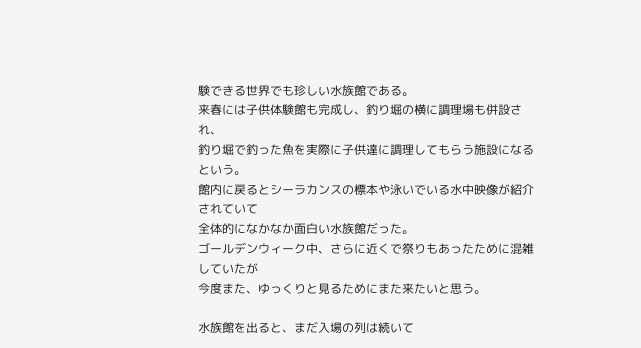験できる世界でも珍しい水族館である。
来春には子供体験館も完成し、釣り堀の横に調理場も併設され、
釣り堀で釣った魚を実際に子供達に調理してもらう施設になるという。
館内に戻るとシーラカンスの標本や泳いでいる水中映像が紹介されていて
全体的になかなか面白い水族館だった。
ゴールデンウィーク中、さらに近くで祭りもあったために混雑していたが
今度また、ゆっくりと見るためにまた来たいと思う。

水族館を出ると、まだ入場の列は続いて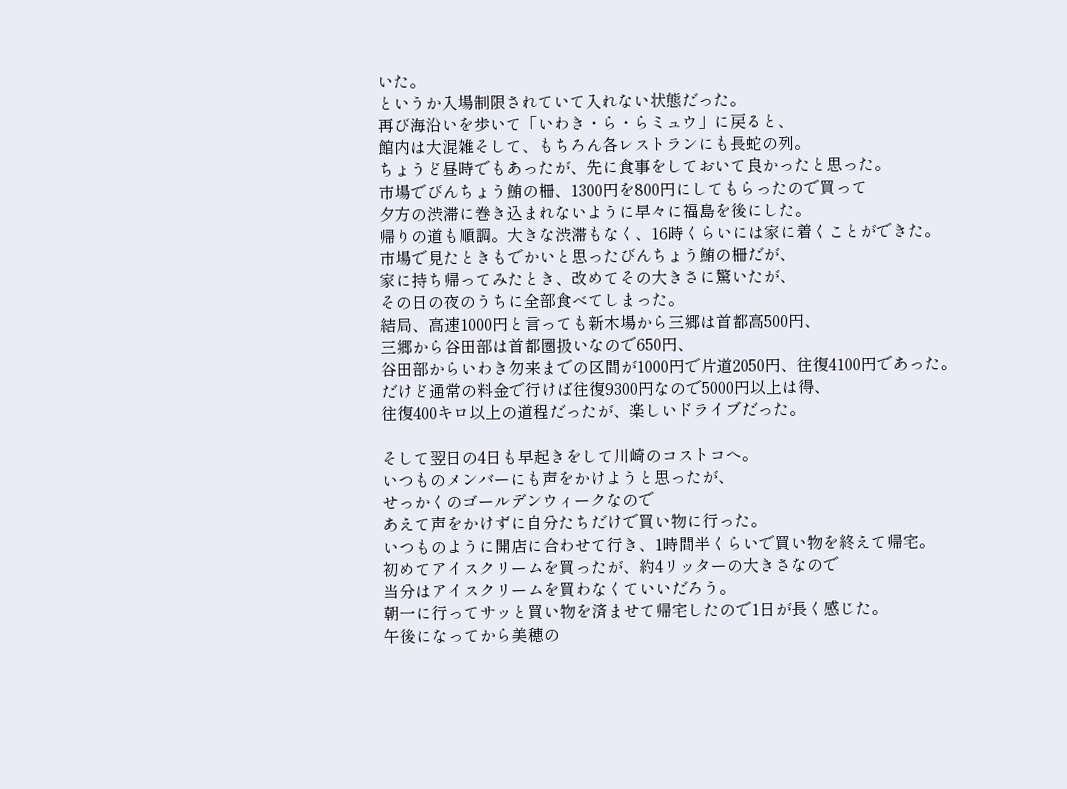いた。
というか入場制限されていて入れない状態だった。
再び海沿いを歩いて「いわき・ら・らミュウ」に戻ると、
館内は大混雑そして、もちろん各レストランにも長蛇の列。
ちょうど昼時でもあったが、先に食事をしておいて良かったと思った。
市場でびんちょう鮪の柵、1300円を800円にしてもらったので買って
夕方の渋滞に巻き込まれないように早々に福島を後にした。
帰りの道も順調。大きな渋滞もなく、16時くらいには家に着くことができた。
市場で見たときもでかいと思ったびんちょう鮪の柵だが、
家に持ち帰ってみたとき、改めてその大きさに驚いたが、
その日の夜のうちに全部食べてしまった。
結局、高速1000円と言っても新木場から三郷は首都高500円、
三郷から谷田部は首都圏扱いなので650円、
谷田部からいわき勿来までの区間が1000円で片道2050円、往復4100円であった。
だけど通常の料金で行けば往復9300円なので5000円以上は得、
往復400キロ以上の道程だったが、楽しいドライブだった。

そして翌日の4日も早起きをして川崎のコストコへ。
いつものメンバーにも声をかけようと思ったが、
せっかくのゴールデンウィークなので
あえて声をかけずに自分たちだけで買い物に行った。
いつものように開店に合わせて行き、1時間半くらいで買い物を終えて帰宅。
初めてアイスクリームを買ったが、約4リッターの大きさなので
当分はアイスクリームを買わなくていいだろう。
朝一に行ってサッと買い物を済ませて帰宅したので1日が長く感じた。
午後になってから美穂の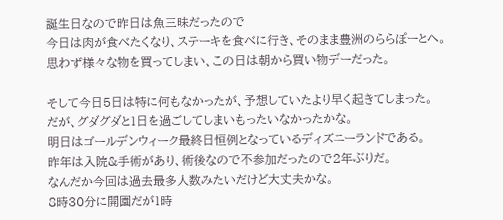誕生日なので昨日は魚三昧だったので
今日は肉が食べたくなり、ステーキを食べに行き、そのまま豊洲のららぽーとへ。
思わず様々な物を買ってしまい、この日は朝から買い物デーだった。

そして今日5日は特に何もなかったが、予想していたより早く起きてしまった。
だが、グダグダと1日を過ごしてしまいもったいなかったかな。
明日はゴールデンウィーク最終日恒例となっているディズニーランドである。
昨年は入院&手術があり、術後なので不参加だったので2年ぶりだ。
なんだか今回は過去最多人数みたいだけど大丈夫かな。
8時30分に開園だが1時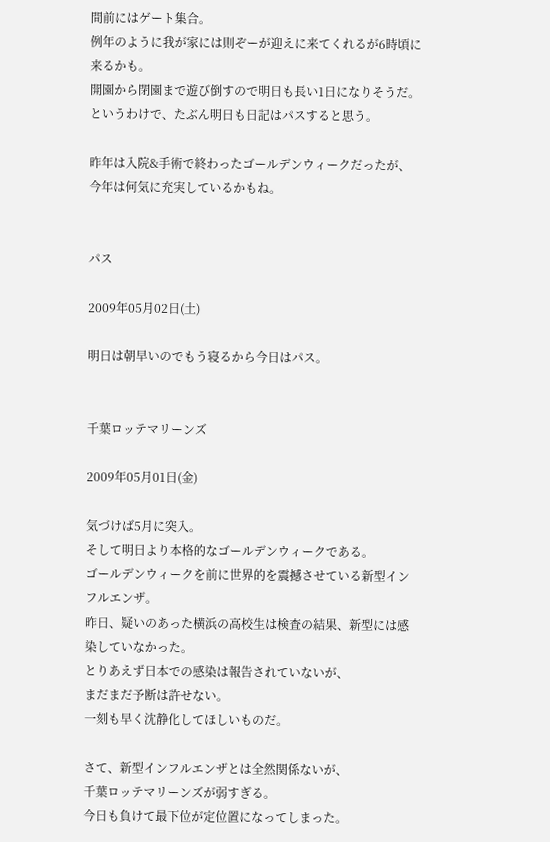間前にはゲート集合。
例年のように我が家には則ぞーが迎えに来てくれるが6時頃に来るかも。
開園から閉園まで遊び倒すので明日も長い1日になりそうだ。
というわけで、たぶん明日も日記はパスすると思う。

昨年は入院&手術で終わったゴールデンウィークだったが、
今年は何気に充実しているかもね。


パス

2009年05月02日(土)

明日は朝早いのでもう寝るから今日はパス。


千葉ロッテマリーンズ

2009年05月01日(金)

気づけば5月に突入。
そして明日より本格的なゴールデンウィークである。
ゴールデンウィークを前に世界的を震撼させている新型インフルエンザ。
昨日、疑いのあった横浜の高校生は検査の結果、新型には感染していなかった。
とりあえず日本での感染は報告されていないが、
まだまだ予断は許せない。
一刻も早く沈静化してほしいものだ。

さて、新型インフルエンザとは全然関係ないが、
千葉ロッテマリーンズが弱すぎる。
今日も負けて最下位が定位置になってしまった。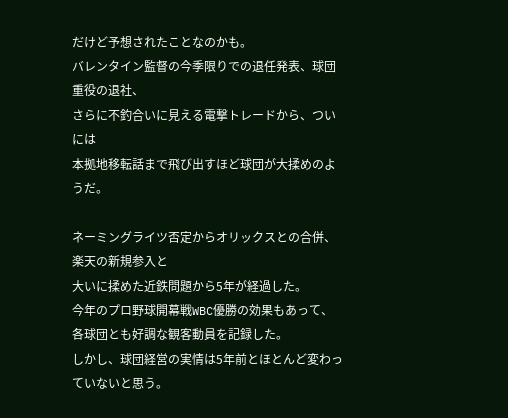だけど予想されたことなのかも。
バレンタイン監督の今季限りでの退任発表、球団重役の退社、
さらに不釣合いに見える電撃トレードから、ついには
本拠地移転話まで飛び出すほど球団が大揉めのようだ。

ネーミングライツ否定からオリックスとの合併、楽天の新規参入と
大いに揉めた近鉄問題から5年が経過した。
今年のプロ野球開幕戦WBC優勝の効果もあって、
各球団とも好調な観客動員を記録した。
しかし、球団経営の実情は5年前とほとんど変わっていないと思う。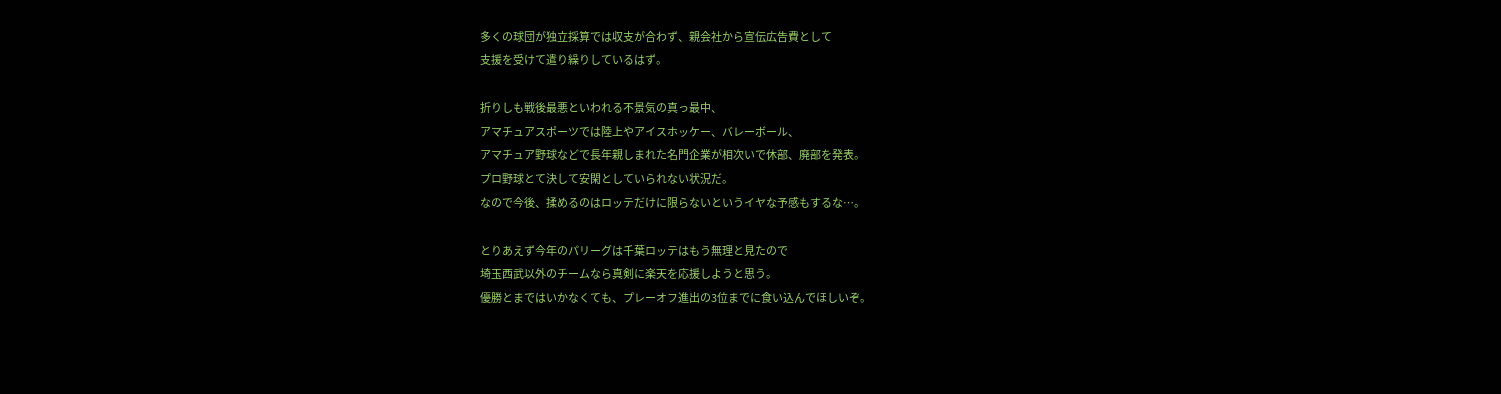多くの球団が独立採算では収支が合わず、親会社から宣伝広告費として
支援を受けて遣り繰りしているはず。

折りしも戦後最悪といわれる不景気の真っ最中、
アマチュアスポーツでは陸上やアイスホッケー、バレーボール、
アマチュア野球などで長年親しまれた名門企業が相次いで休部、廃部を発表。
プロ野球とて決して安閑としていられない状況だ。
なので今後、揉めるのはロッテだけに限らないというイヤな予感もするな…。

とりあえず今年のパリーグは千葉ロッテはもう無理と見たので
埼玉西武以外のチームなら真剣に楽天を応援しようと思う。
優勝とまではいかなくても、プレーオフ進出の3位までに食い込んでほしいぞ。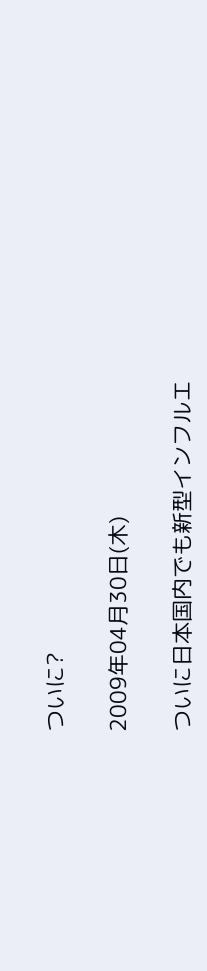ついに?

2009年04月30日(木)

ついに日本国内でも新型インフルエ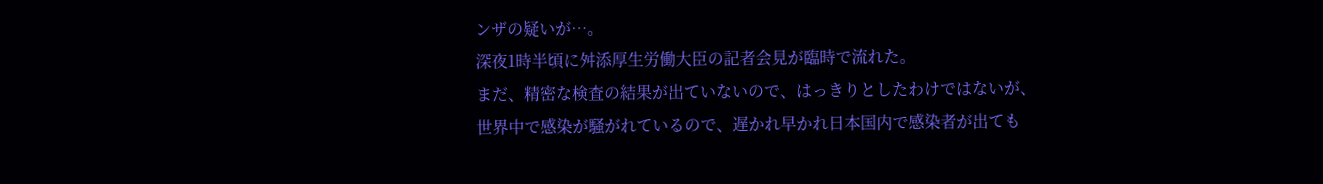ンザの疑いが…。
深夜1時半頃に舛添厚生労働大臣の記者会見が臨時で流れた。
まだ、精密な検査の結果が出ていないので、はっきりとしたわけではないが、
世界中で感染が騒がれているので、遅かれ早かれ日本国内で感染者が出ても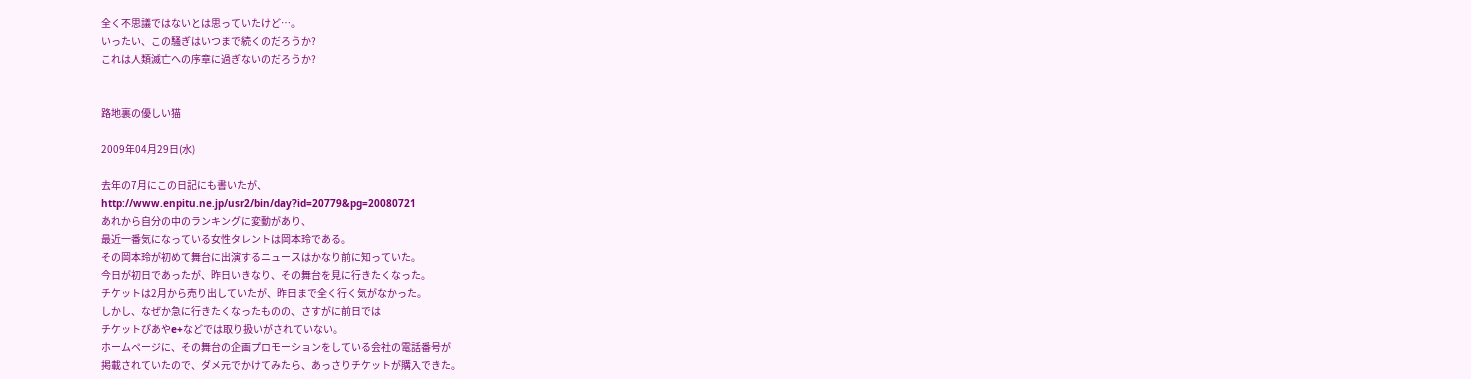全く不思議ではないとは思っていたけど…。
いったい、この騒ぎはいつまで続くのだろうか?
これは人類滅亡への序章に過ぎないのだろうか?


路地裏の優しい猫

2009年04月29日(水)

去年の7月にこの日記にも書いたが、
http://www.enpitu.ne.jp/usr2/bin/day?id=20779&pg=20080721
あれから自分の中のランキングに変動があり、
最近一番気になっている女性タレントは岡本玲である。
その岡本玲が初めて舞台に出演するニュースはかなり前に知っていた。
今日が初日であったが、昨日いきなり、その舞台を見に行きたくなった。
チケットは2月から売り出していたが、昨日まで全く行く気がなかった。
しかし、なぜか急に行きたくなったものの、さすがに前日では
チケットぴあやe+などでは取り扱いがされていない。
ホームページに、その舞台の企画プロモーションをしている会社の電話番号が
掲載されていたので、ダメ元でかけてみたら、あっさりチケットが購入できた。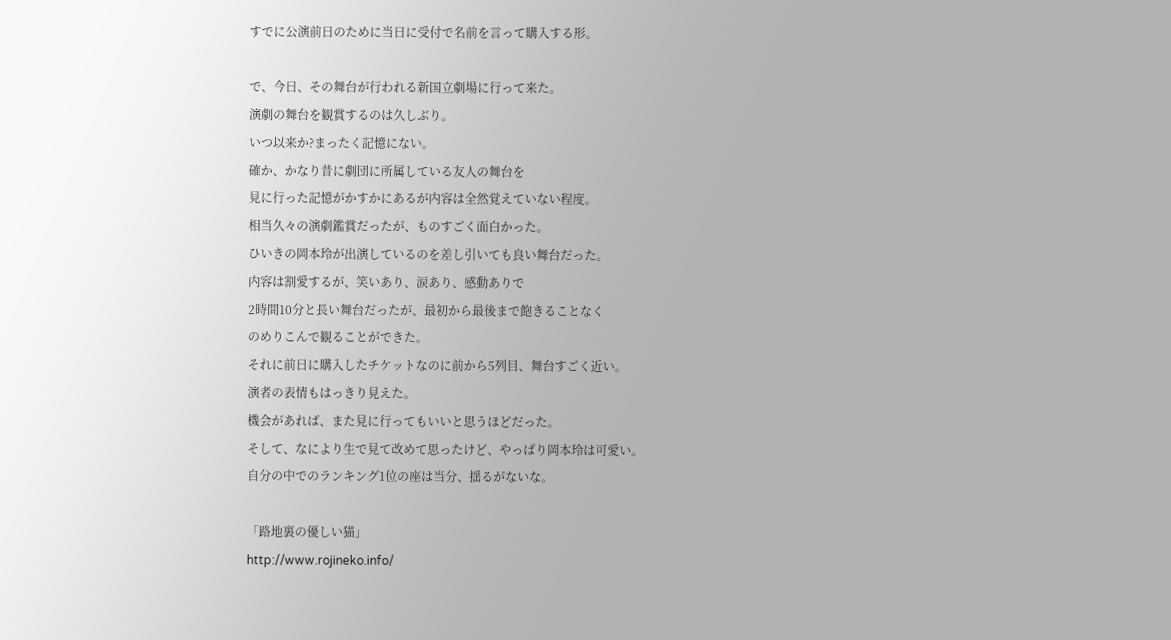すでに公演前日のために当日に受付で名前を言って購入する形。

で、今日、その舞台が行われる新国立劇場に行って来た。
演劇の舞台を観賞するのは久しぶり。
いつ以来か?まったく記憶にない。
確か、かなり昔に劇団に所属している友人の舞台を
見に行った記憶がかすかにあるが内容は全然覚えていない程度。
相当久々の演劇鑑賞だったが、ものすごく面白かった。
ひいきの岡本玲が出演しているのを差し引いても良い舞台だった。
内容は割愛するが、笑いあり、涙あり、感動ありで
2時間10分と長い舞台だったが、最初から最後まで飽きることなく
のめりこんで観ることができた。
それに前日に購入したチケットなのに前から5列目、舞台すごく近い。
演者の表情もはっきり見えた。
機会があれば、また見に行ってもいいと思うほどだった。
そして、なにより生で見て改めて思ったけど、やっぱり岡本玲は可愛い。
自分の中でのランキング1位の座は当分、揺るがないな。

「路地裏の優しい猫」
http://www.rojineko.info/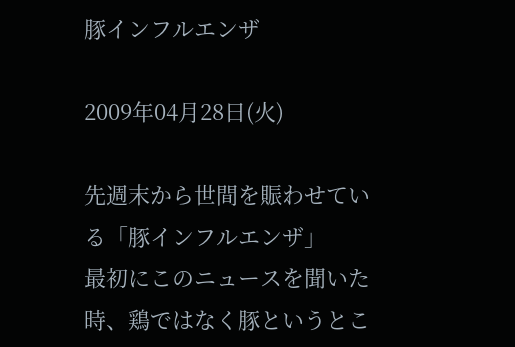豚インフルエンザ

2009年04月28日(火)

先週末から世間を賑わせている「豚インフルエンザ」
最初にこのニュースを聞いた時、鶏ではなく豚というとこ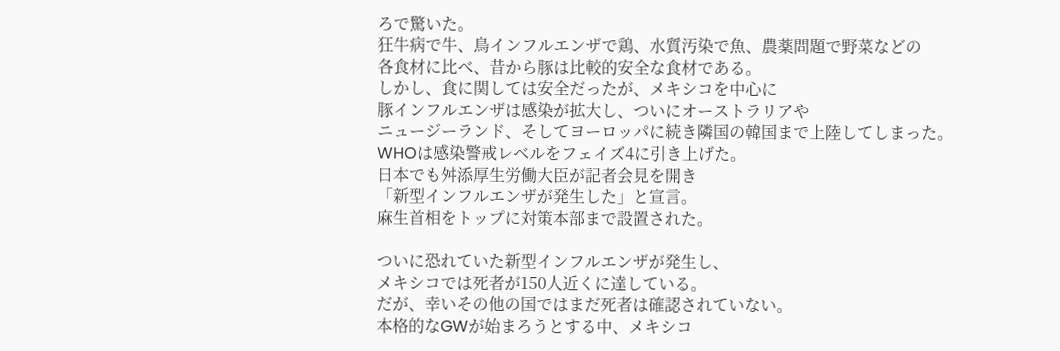ろで驚いた。
狂牛病で牛、鳥インフルエンザで鶏、水質汚染で魚、農薬問題で野菜などの
各食材に比べ、昔から豚は比較的安全な食材である。
しかし、食に関しては安全だったが、メキシコを中心に
豚インフルエンザは感染が拡大し、ついにオーストラリアや
ニュージーランド、そしてヨーロッパに続き隣国の韓国まで上陸してしまった。
WHOは感染警戒レベルをフェイズ4に引き上げた。
日本でも舛添厚生労働大臣が記者会見を開き
「新型インフルエンザが発生した」と宣言。
麻生首相をトップに対策本部まで設置された。

ついに恐れていた新型インフルエンザが発生し、
メキシコでは死者が150人近くに達している。
だが、幸いその他の国ではまだ死者は確認されていない。
本格的なGWが始まろうとする中、メキシコ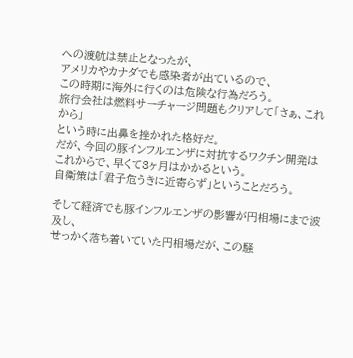への渡航は禁止となったが、
アメリカやカナダでも感染者が出ているので、
この時期に海外に行くのは危険な行為だろう。
旅行会社は燃料サーチャージ問題もクリアして「さぁ、これから」
という時に出鼻を挫かれた格好だ。
だが、今回の豚インフルエンザに対抗するワクチン開発は
これからで、早くて3ヶ月はかかるという。
自衛策は「君子危うきに近寄らず」ということだろう。

そして経済でも豚インフルエンザの影響が円相場にまで波及し、
せっかく落ち着いていた円相場だが、この騒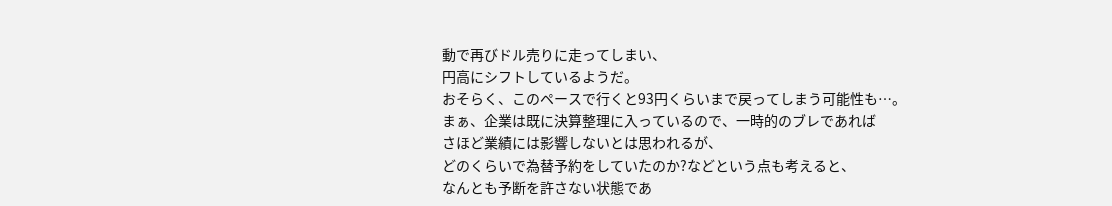動で再びドル売りに走ってしまい、
円高にシフトしているようだ。
おそらく、このペースで行くと93円くらいまで戻ってしまう可能性も…。
まぁ、企業は既に決算整理に入っているので、一時的のブレであれば
さほど業績には影響しないとは思われるが、
どのくらいで為替予約をしていたのか?などという点も考えると、
なんとも予断を許さない状態であ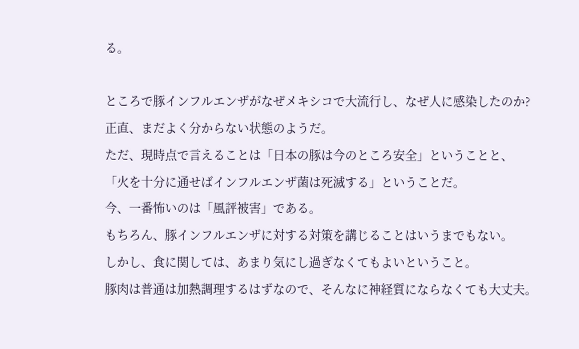る。

ところで豚インフルエンザがなぜメキシコで大流行し、なぜ人に感染したのか?
正直、まだよく分からない状態のようだ。
ただ、現時点で言えることは「日本の豚は今のところ安全」ということと、
「火を十分に通せばインフルエンザ菌は死滅する」ということだ。
今、一番怖いのは「風評被害」である。
もちろん、豚インフルエンザに対する対策を講じることはいうまでもない。
しかし、食に関しては、あまり気にし過ぎなくてもよいということ。
豚肉は普通は加熱調理するはずなので、そんなに神経質にならなくても大丈夫。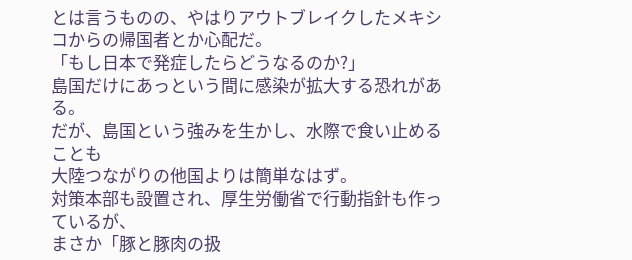とは言うものの、やはりアウトブレイクしたメキシコからの帰国者とか心配だ。
「もし日本で発症したらどうなるのか?」
島国だけにあっという間に感染が拡大する恐れがある。
だが、島国という強みを生かし、水際で食い止めることも
大陸つながりの他国よりは簡単なはず。
対策本部も設置され、厚生労働省で行動指針も作っているが、
まさか「豚と豚肉の扱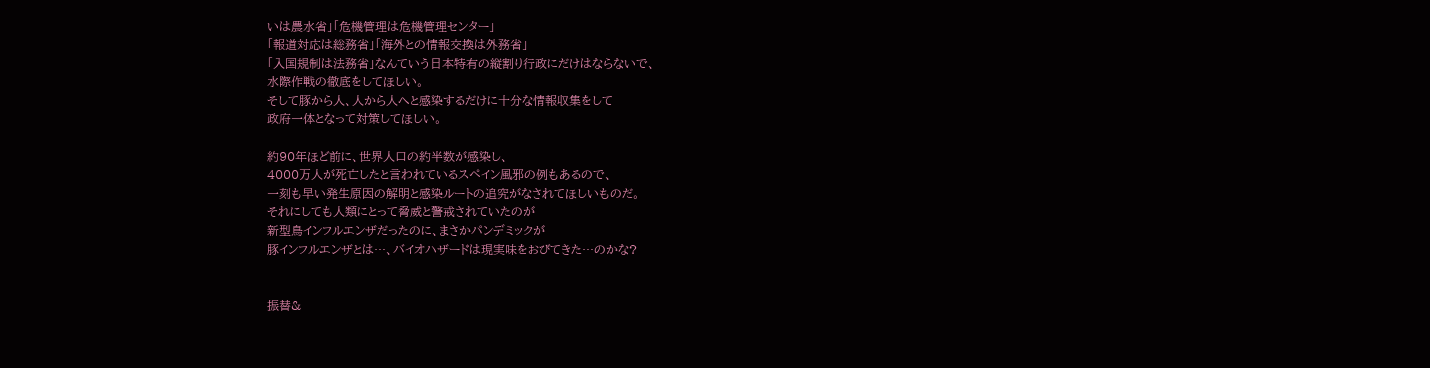いは農水省」「危機管理は危機管理センター」
「報道対応は総務省」「海外との情報交換は外務省」
「入国規制は法務省」なんていう日本特有の縦割り行政にだけはならないで、
水際作戦の徹底をしてほしい。
そして豚から人、人から人へと感染するだけに十分な情報収集をして
政府一体となって対策してほしい。

約90年ほど前に、世界人口の約半数が感染し、
4000万人が死亡したと言われているスペイン風邪の例もあるので、
一刻も早い発生原因の解明と感染ルートの追究がなされてほしいものだ。
それにしても人類にとって脅威と警戒されていたのが
新型鳥インフルエンザだったのに、まさかパンデミックが
豚インフルエンザとは…、バイオハザードは現実味をおびてきた…のかな?


振替&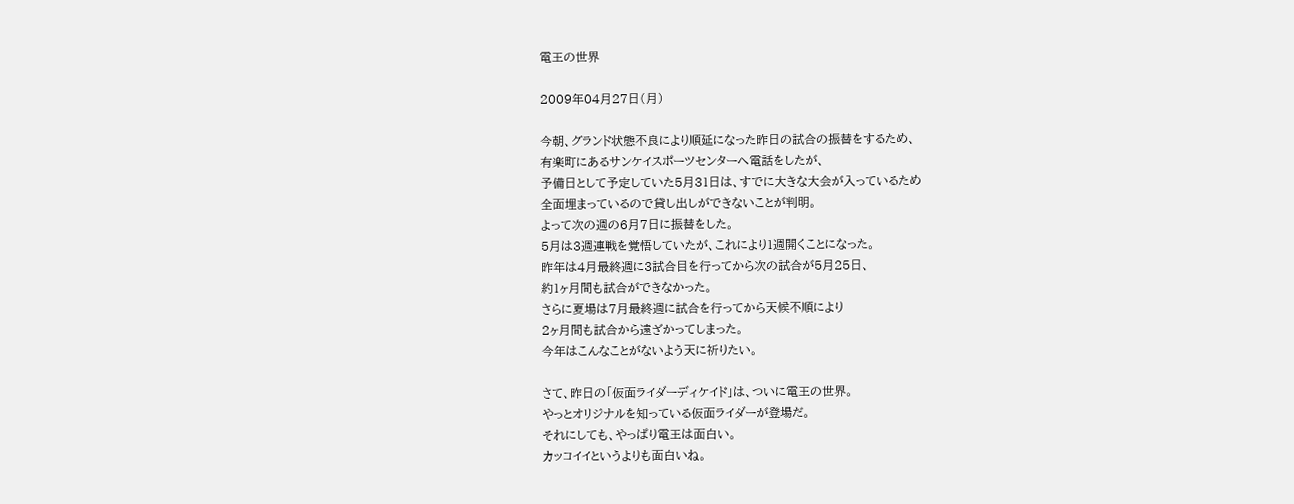電王の世界

2009年04月27日(月)

今朝、グランド状態不良により順延になった昨日の試合の振替をするため、
有楽町にあるサンケイスポーツセンターへ電話をしたが、
予備日として予定していた5月31日は、すでに大きな大会が入っているため
全面埋まっているので貸し出しができないことが判明。
よって次の週の6月7日に振替をした。
5月は3週連戦を覚悟していたが、これにより1週開くことになった。
昨年は4月最終週に3試合目を行ってから次の試合が5月25日、
約1ヶ月間も試合ができなかった。
さらに夏場は7月最終週に試合を行ってから天候不順により
2ヶ月間も試合から遠ざかってしまった。
今年はこんなことがないよう天に祈りたい。

さて、昨日の「仮面ライダーディケイド」は、ついに電王の世界。
やっとオリジナルを知っている仮面ライダーが登場だ。
それにしても、やっぱり電王は面白い。
カッコイイというよりも面白いね。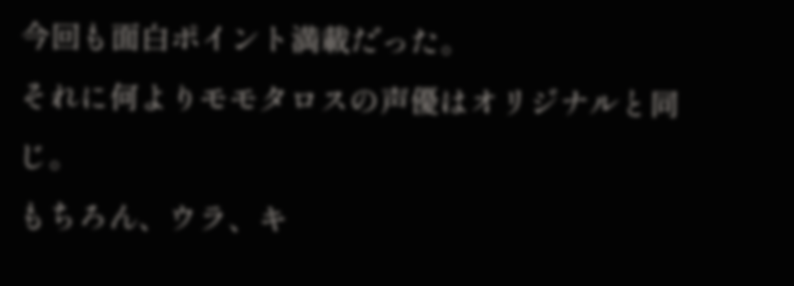今回も面白ポイント満載だった。
それに何よりモモタロスの声優はオリジナルと同じ。
もちろん、ウラ、キ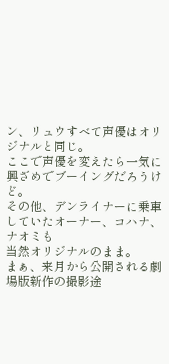ン、リュウすべて声優はオリジナルと同じ。
ここで声優を変えたら一気に興ざめでブーイングだろうけど。
その他、デンライナーに乗車していたオーナー、コハナ、ナオミも
当然オリジナルのまま。
まぁ、来月から公開される劇場版新作の撮影途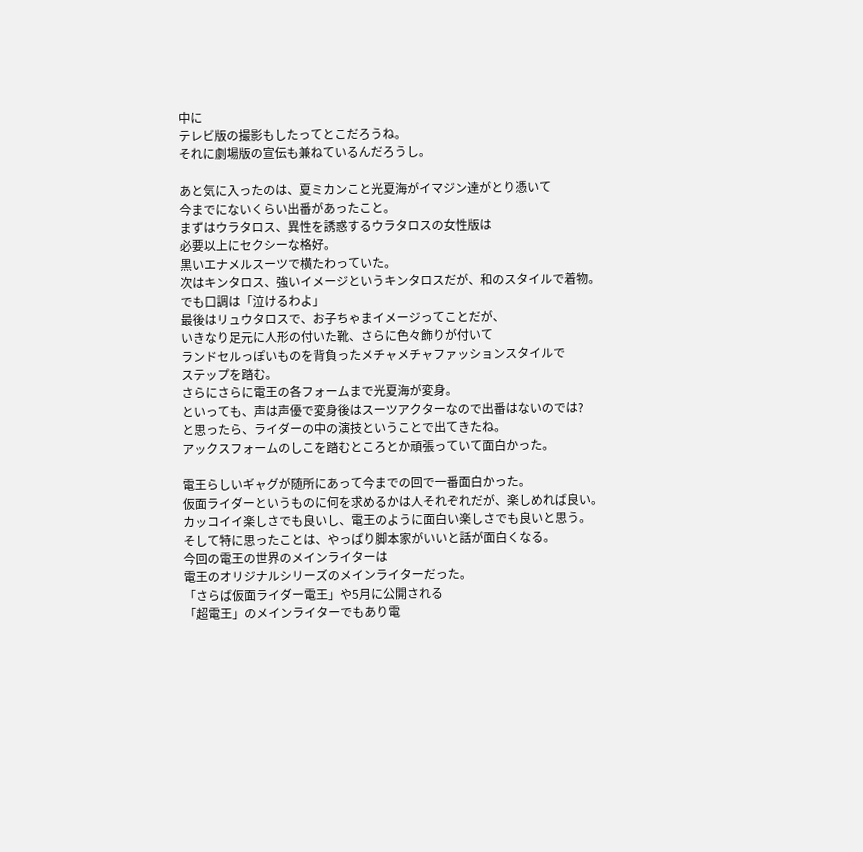中に
テレビ版の撮影もしたってとこだろうね。
それに劇場版の宣伝も兼ねているんだろうし。

あと気に入ったのは、夏ミカンこと光夏海がイマジン達がとり憑いて
今までにないくらい出番があったこと。
まずはウラタロス、異性を誘惑するウラタロスの女性版は
必要以上にセクシーな格好。
黒いエナメルスーツで横たわっていた。
次はキンタロス、強いイメージというキンタロスだが、和のスタイルで着物。
でも口調は「泣けるわよ」
最後はリュウタロスで、お子ちゃまイメージってことだが、
いきなり足元に人形の付いた靴、さらに色々飾りが付いて
ランドセルっぽいものを背負ったメチャメチャファッションスタイルで
ステップを踏む。
さらにさらに電王の各フォームまで光夏海が変身。
といっても、声は声優で変身後はスーツアクターなので出番はないのでは?
と思ったら、ライダーの中の演技ということで出てきたね。
アックスフォームのしこを踏むところとか頑張っていて面白かった。

電王らしいギャグが随所にあって今までの回で一番面白かった。
仮面ライダーというものに何を求めるかは人それぞれだが、楽しめれば良い。
カッコイイ楽しさでも良いし、電王のように面白い楽しさでも良いと思う。
そして特に思ったことは、やっぱり脚本家がいいと話が面白くなる。
今回の電王の世界のメインライターは
電王のオリジナルシリーズのメインライターだった。
「さらば仮面ライダー電王」や5月に公開される
「超電王」のメインライターでもあり電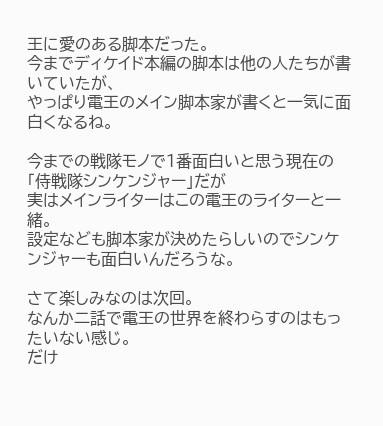王に愛のある脚本だった。
今までディケイド本編の脚本は他の人たちが書いていたが、
やっぱり電王のメイン脚本家が書くと一気に面白くなるね。

今までの戦隊モノで1番面白いと思う現在の「侍戦隊シンケンジャー」だが
実はメインライターはこの電王のライターと一緒。
設定なども脚本家が決めたらしいのでシンケンジャーも面白いんだろうな。

さて楽しみなのは次回。
なんか二話で電王の世界を終わらすのはもったいない感じ。
だけ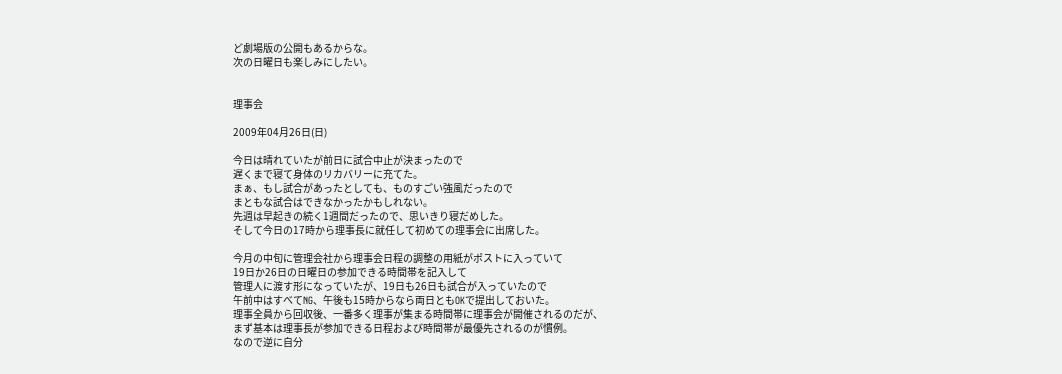ど劇場版の公開もあるからな。
次の日曜日も楽しみにしたい。


理事会

2009年04月26日(日)

今日は晴れていたが前日に試合中止が決まったので
遅くまで寝て身体のリカバリーに充てた。
まぁ、もし試合があったとしても、ものすごい強風だったので
まともな試合はできなかったかもしれない。
先週は早起きの続く1週間だったので、思いきり寝だめした。
そして今日の17時から理事長に就任して初めての理事会に出席した。

今月の中旬に管理会社から理事会日程の調整の用紙がポストに入っていて
19日か26日の日曜日の参加できる時間帯を記入して
管理人に渡す形になっていたが、19日も26日も試合が入っていたので
午前中はすべてNG、午後も15時からなら両日ともOKで提出しておいた。
理事全員から回収後、一番多く理事が集まる時間帯に理事会が開催されるのだが、
まず基本は理事長が参加できる日程および時間帯が最優先されるのが慣例。
なので逆に自分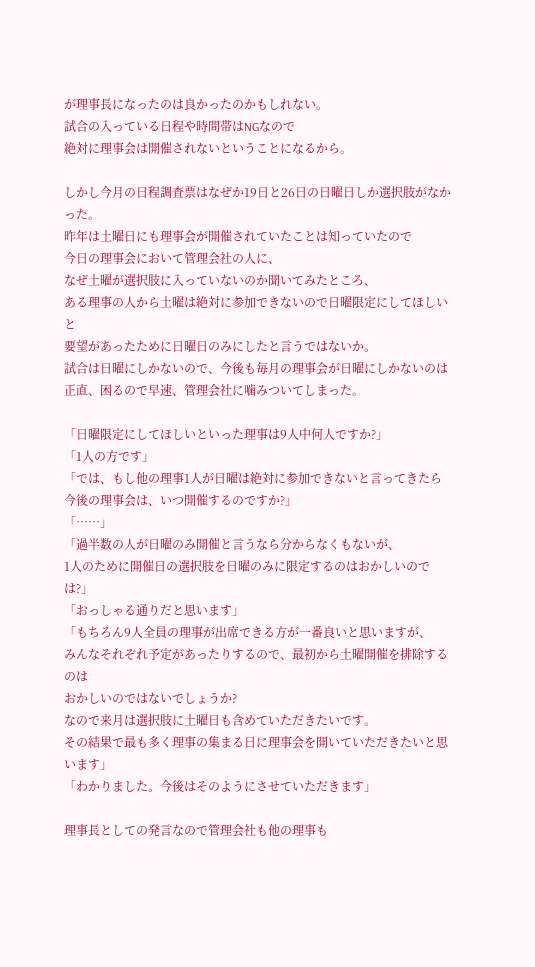が理事長になったのは良かったのかもしれない。
試合の入っている日程や時間帯はNGなので
絶対に理事会は開催されないということになるから。

しかし今月の日程調査票はなぜか19日と26日の日曜日しか選択肢がなかった。
昨年は土曜日にも理事会が開催されていたことは知っていたので
今日の理事会において管理会社の人に、
なぜ土曜が選択肢に入っていないのか聞いてみたところ、
ある理事の人から土曜は絶対に参加できないので日曜限定にしてほしいと
要望があったために日曜日のみにしたと言うではないか。
試合は日曜にしかないので、今後も毎月の理事会が日曜にしかないのは
正直、困るので早速、管理会社に噛みついてしまった。

「日曜限定にしてほしいといった理事は9人中何人ですか?」
「1人の方です」
「では、もし他の理事1人が日曜は絶対に参加できないと言ってきたら
今後の理事会は、いつ開催するのですか?」
「……」
「過半数の人が日曜のみ開催と言うなら分からなくもないが、
1人のために開催日の選択肢を日曜のみに限定するのはおかしいのでは?」
「おっしゃる通りだと思います」
「もちろん9人全員の理事が出席できる方が一番良いと思いますが、
みんなそれぞれ予定があったりするので、最初から土曜開催を排除するのは
おかしいのではないでしょうか?
なので来月は選択肢に土曜日も含めていただきたいです。
その結果で最も多く理事の集まる日に理事会を開いていただきたいと思います」
「わかりました。今後はそのようにさせていただきます」

理事長としての発言なので管理会社も他の理事も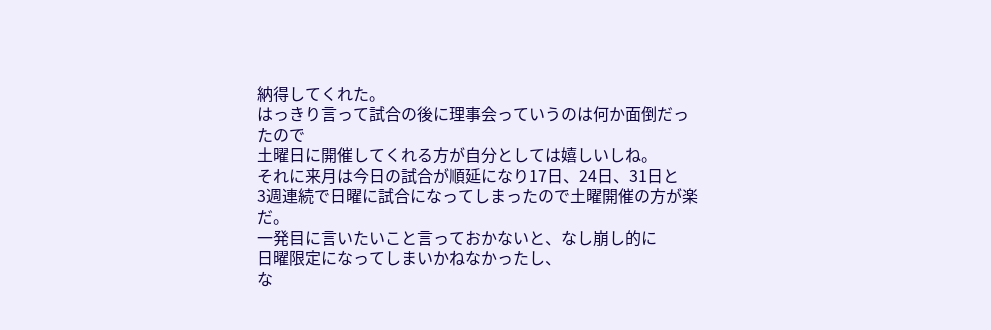納得してくれた。
はっきり言って試合の後に理事会っていうのは何か面倒だったので
土曜日に開催してくれる方が自分としては嬉しいしね。
それに来月は今日の試合が順延になり17日、24日、31日と
3週連続で日曜に試合になってしまったので土曜開催の方が楽だ。
一発目に言いたいこと言っておかないと、なし崩し的に
日曜限定になってしまいかねなかったし、
な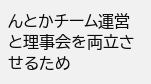んとかチーム運営と理事会を両立させるため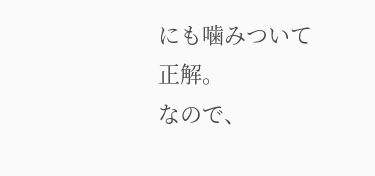にも噛みついて正解。
なので、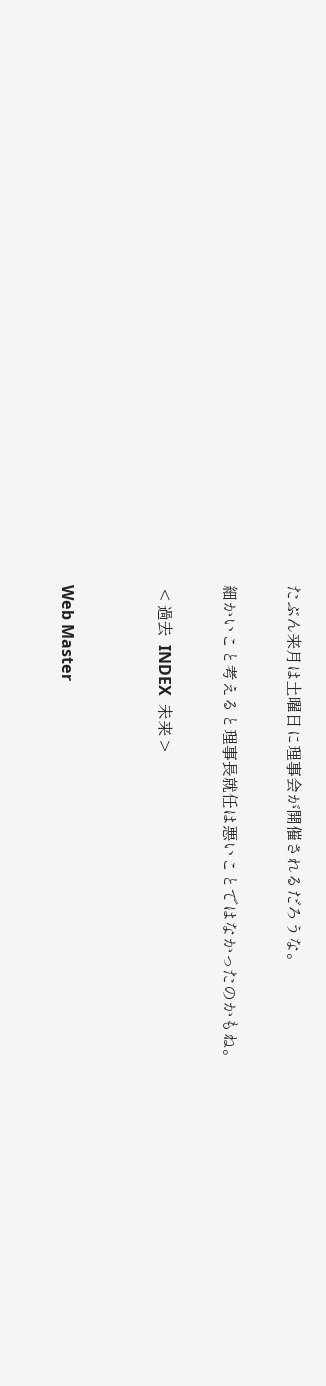たぶん来月は土曜日に理事会が開催されるだろうな。

細かいこと考えると理事長就任は悪いことではなかったのかもね。

 < 過去  INDEX  未来 >


Web Master